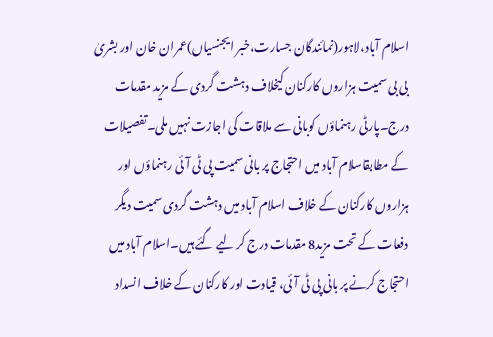اسلام آباد،لاہور(نمائندگان جسارت،خبر ایجنسیاں)عمران خان اور بشریٰ بی بی سمیت ہزاروں کارکنان کیخلاف دہشت گردی کے مزید مقدمات درج۔پارٹی رہنماؤں کوبانی سے ملاقات کی اجازت نہیں ملی۔تفصیلات کے مطابقاسلام آباد میں احتجاج پر بانی سمیت پی ٹی آئی رہنماؤں اور ہزاروں کارکنان کے خلاف اسلام آباد میں دہشت گردی سمیت دیگر دفعات کے تحت مزید8 مقدمات درج کر لیے گئے ہیں۔اسلام آباد میں احتجاج کرنے پر بانی پی ٹی آئی، قیادت اور کارکنان کے خلاف انسداد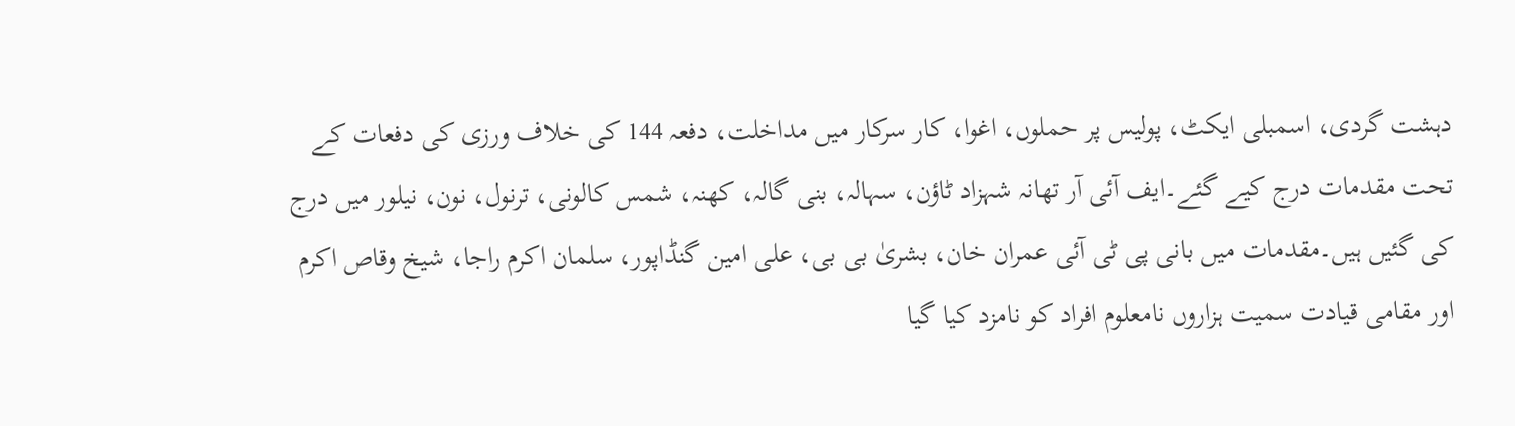دہشت گردی، اسمبلی ایکٹ، پولیس پر حملوں، اغوا، کار سرکار میں مداخلت، دفعہ 144 کی خلاف ورزی کی دفعات کے تحت مقدمات درج کیے گئے۔ایف آئی آر تھانہ شہزاد ٹاؤن، سہالہ، بنی گالہ، کھنہ، شمس کالونی، ترنول، نون، نیلور میں درج کی گئیں ہیں۔مقدمات میں بانی پی ٹی آئی عمران خان، بشریٰ بی بی، علی امین گنڈاپور، سلمان اکرم راجا، شیخ وقاص اکرم اور مقامی قیادت سمیت ہزاروں نامعلوم افراد کو نامزد کیا گیا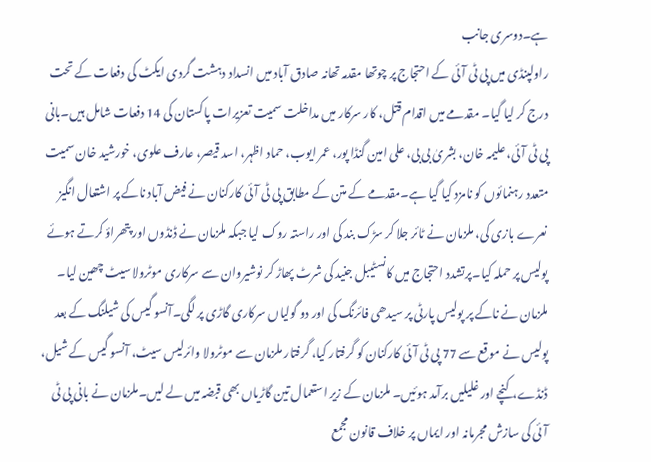ہے۔دوسری جانب
راولپنڈی میں پی ٹی آئی کے احتجاج پر چوتھا مقدمہ تھانہ صادق آباد میں انسداد دہشت گردی ایکٹ کی دفعات کے تحت درج کر لیا گیا۔ مقدمے میں اقدام قتل، کار سرکار میں مداخلت سمیت تعزیرات پاکستان کی 14 دفعات شامل ہیں۔بانی پی ٹی آئی، علیمہ خان، بشریٰ بی بی، علی امین گنڈا پور، عمر ایوب، حماد اظہر، اسد قیصر، عارف علوی، خورشید خان سمیت متعدد رہنمائوں کو نامزد کیا گیا ہے۔مقدمے کے متن کے مطابق پی ٹی آئی کارکنان نے فیض آباد ناکے پر اشتعال انگیز نعرے بازی کی، ملزمان نے ٹائر جلا کر سڑک بند کی اور راستہ روک لیا جبکہ ملزمان نے ڈنڈوں اور پتھراؤ کرتے ہوئے پولیس پر حملہ کیا۔پرتشدد احتجاج میں کانسٹیبل جنید کی شرٹ پھاڑ کر نوشیروان سے سرکاری موٹرولا سیٹ چھین لیا۔ ملزمان نے ناکے پر پولیس پارٹی پر سیدھی فائرنگ کی اور دو گولیاں سرکاری گاڑی پر لگی۔آنسو گیس کی شیلنگ کے بعد پولیس نے موقع سے 77 پی ٹی آئی کارکنان کو گرفتار کیا، گرفتار ملزمان سے موٹرولا وائرلیس سیٹ، آنسو گیس کے شیل، ڈنڈے، کنچے اور غلیلیں برآمد ہوئیں۔ ملزمان کے زیر استعمال تین گاڑیاں بھی قبضہ میں لے لیں۔ملزمان نے بانی پی ٹی آئی کی سازش مجرمانہ اور ایماں پر خلاف قانون مجمع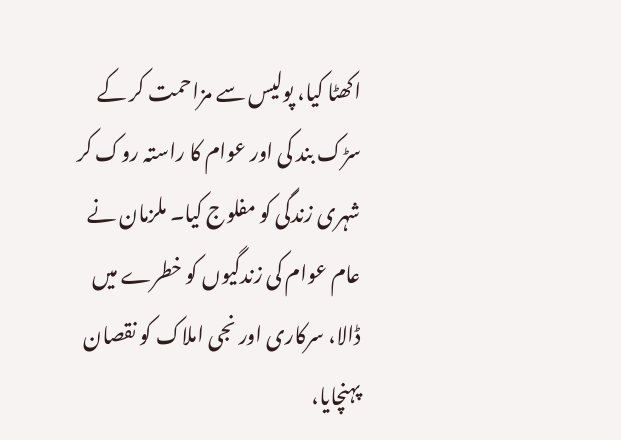اکھٹا کیا، پولیس سے مزاحمت کر کے سڑک بند کی اور عوام کا راستہ روک کر شہری زندگی کو مفلوج کیا۔ ملزمان نے عام عوام کی زندگیوں کو خطرے میں ڈالا، سرکاری اور نجی املاک کو نقصان پہنچایا،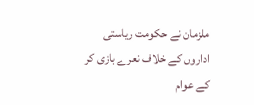ملزمان نے حکومت ریاستی اداروں کے خلاف نعرے بازی کر کے عوام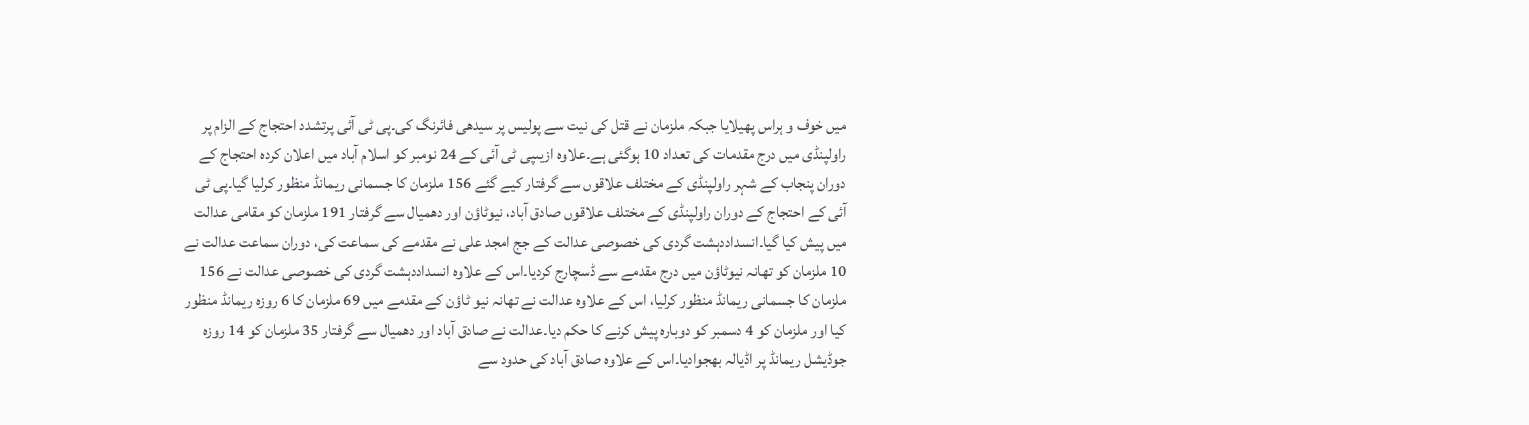میں خوف و ہراس پھیلایا جبکہ ملزمان نے قتل کی نیت سے پولیس پر سیدھی فائرنگ کی۔پی ٹی آئی پرتشدد احتجاج کے الزام پر راولپنڈی میں درج مقدمات کی تعداد 10 ہوگئی ہے۔علاوہ ازیںپی ٹی آئی کے 24 نومبر کو اسلام آباد میں اعلان کردہ احتجاج کے دوران پنجاب کے شہر راولپنڈی کے مختلف علاقوں سے گرفتار کیے گئے 156 ملزمان کا جسمانی ریمانڈ منظور کرلیا گیا۔پی ٹی آئی کے احتجاج کے دوران راولپنڈی کے مختلف علاقوں صادق آباد، نیوٹاؤن اور دھمیال سے گرفتار 191 ملزمان کو مقامی عدالت میں پیش کیا گیا۔انسداددہشت گردی کی خصوصی عدالت کے جج امجد علی نے مقدمے کی سماعت کی، دوران سماعت عدالت نے 10 ملزمان کو تھانہ نیوٹاؤن میں درج مقدمے سے ڈسچارج کردیا۔اس کے علاوہ انسداددہشت گردی کی خصوصی عدالت نے 156 ملزمان کا جسمانی ریمانڈ منظور کرلیا، اس کے علاوہ عدالت نے تھانہ نیو ٹاؤن کے مقدمے میں 69 ملزمان کا 6 روزہ ریمانڈ منظور کیا اور ملزمان کو 4 دسمبر کو دوبارہ پیش کرنے کا حکم دیا۔عدالت نے صادق آباد اور دھمیال سے گرفتار 35 ملزمان کو 14 روزہ جوڈیشل ریمانڈ پر اڈیالہ بھجوادیا۔اس کے علاوہ صادق آباد کی حدود سے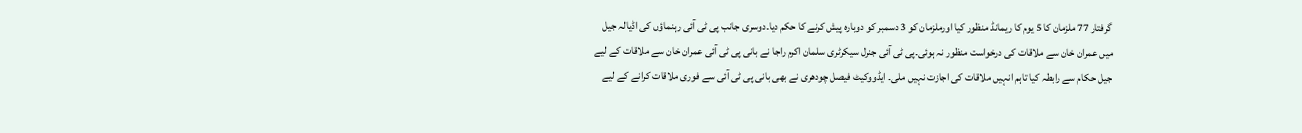گرفتار 77 ملزمان کا 5 یوم کا ریمانڈ منظور کیا اورملزمان کو 3 دسمبر کو دوبارہ پیش کرنے کا حکم دیا۔دوسری جانب پی ٹی آئی رہنماؤں کی اڈیالہ جیل میں عمران خان سے ملاقات کی درخواست منظور نہ ہوئی۔پی ٹی آئی جنرل سیکرٹری سلمان اکرم راجا نے بانی پی ٹی آئی عمران خان سے ملاقات کے لیے جیل حکام سے رابطہ کیا تاہم انہیں ملاقات کی اجازت نہیں ملی۔ ایڈووکیٹ فیصل چودھری نے بھی بانی پی ٹی آئی سے فوری ملاقات کرانے کے لیے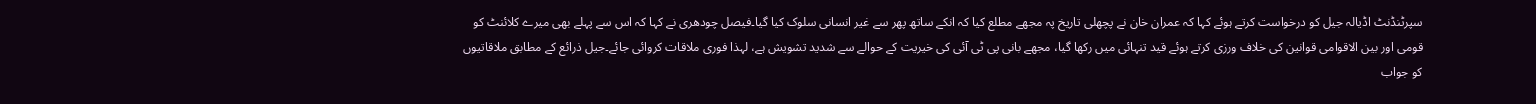سپرٹنڈنٹ اڈیالہ جیل کو درخواست کرتے ہوئے کہا کہ عمران خان نے پچھلی تاریخ پہ مجھے مطلع کیا کہ انکے ساتھ پھر سے غیر انسانی سلوک کیا گیا۔فیصل چودھری نے کہا کہ اس سے پہلے بھی میرے کلائنٹ کو قومی اور بین الاقوامی قوانین کی خلاف ورزی کرتے ہوئے قید تنہائی میں رکھا گیا، مجھے بانی پی ٹی آئی کی خیریت کے حوالے سے شدید تشویش ہے، لہذا فوری ملاقات کروائی جائے۔جیل ذرائع کے مطابق ملاقاتیوں کو جواب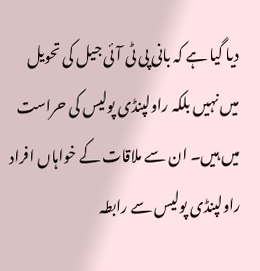دیا گیا ہے کہ بانی پی ٹی آئی جیل کی تحویل میں نہیں بلکہ راولپنڈی پولیس کی حراست میں ہیں۔ ان سے ملاقات کے خواہاں افراد راولپنڈی پولیس سے رابطہ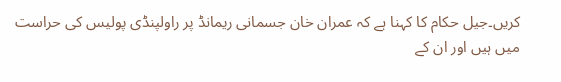کریں۔جیل حکام کا کہنا ہے کہ عمران خان جسمانی ریمانڈ پر راولپنڈی پولیس کی حراست میں ہیں اور ان کے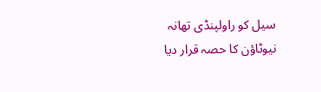سیل کو راولپنڈی تھانہ نیوٹاؤن کا حصہ قرار دیا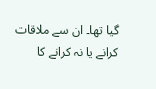گیا تھا۔ ان سے ملاقات کرانے یا نہ کرانے کا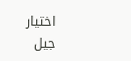اختیار جیل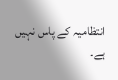انتظامیہ کے پاس نہیں ہے۔